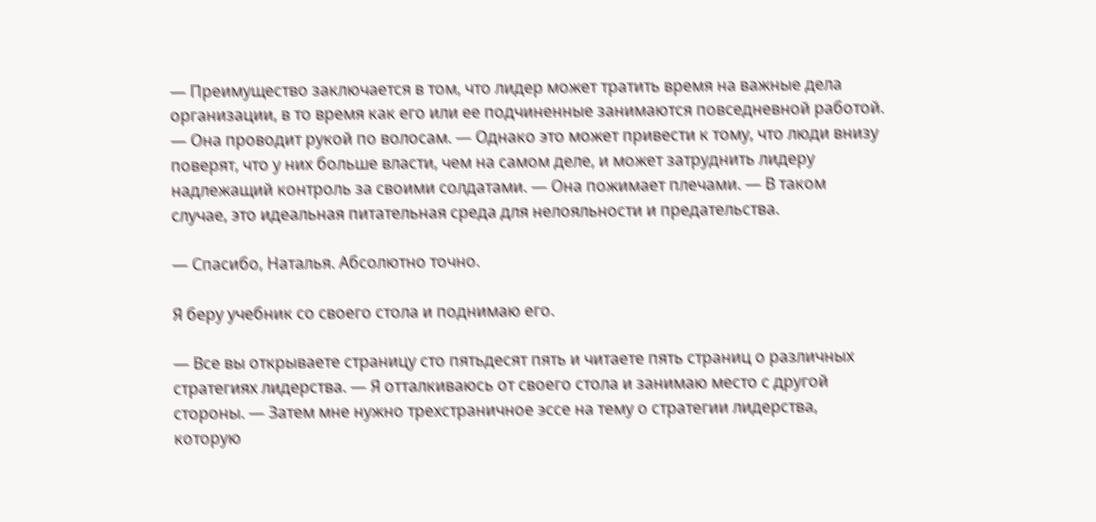— Преимущество заключается в том, что лидер может тратить время на важные дела организации, в то время как его или ее подчиненные занимаются повседневной работой. — Она проводит рукой по волосам. — Однако это может привести к тому, что люди внизу поверят, что у них больше власти, чем на самом деле, и может затруднить лидеру надлежащий контроль за своими солдатами. — Она пожимает плечами. — В таком случае, это идеальная питательная среда для нелояльности и предательства.

— Спасибо, Наталья. Абсолютно точно.

Я беру учебник со своего стола и поднимаю его.

— Все вы открываете страницу сто пятьдесят пять и читаете пять страниц о различных стратегиях лидерства. — Я отталкиваюсь от своего стола и занимаю место с другой стороны. — Затем мне нужно трехстраничное эссе на тему о стратегии лидерства, которую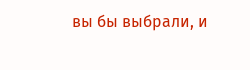вы бы выбрали, и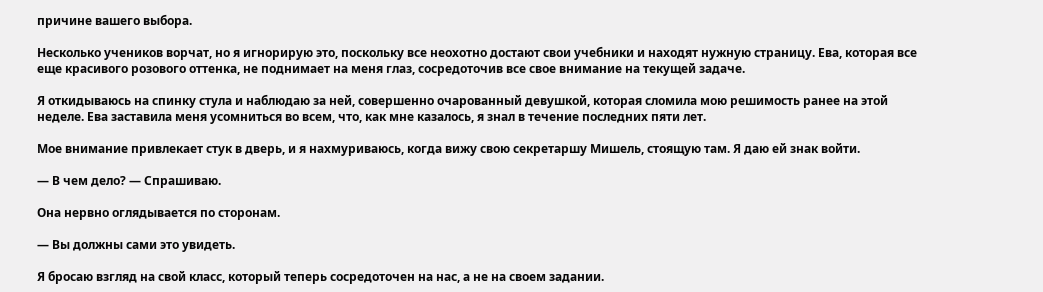причине вашего выбора.

Несколько учеников ворчат, но я игнорирую это, поскольку все неохотно достают свои учебники и находят нужную страницу. Ева, которая все еще красивого розового оттенка, не поднимает на меня глаз, сосредоточив все свое внимание на текущей задаче.

Я откидываюсь на спинку стула и наблюдаю за ней, совершенно очарованный девушкой, которая сломила мою решимость ранее на этой неделе. Ева заставила меня усомниться во всем, что, как мне казалось, я знал в течение последних пяти лет.

Мое внимание привлекает стук в дверь, и я нахмуриваюсь, когда вижу свою секретаршу Мишель, стоящую там. Я даю ей знак войти.

— В чем дело? — Спрашиваю.

Она нервно оглядывается по сторонам.

— Вы должны сами это увидеть.

Я бросаю взгляд на свой класс, который теперь сосредоточен на нас, а не на своем задании.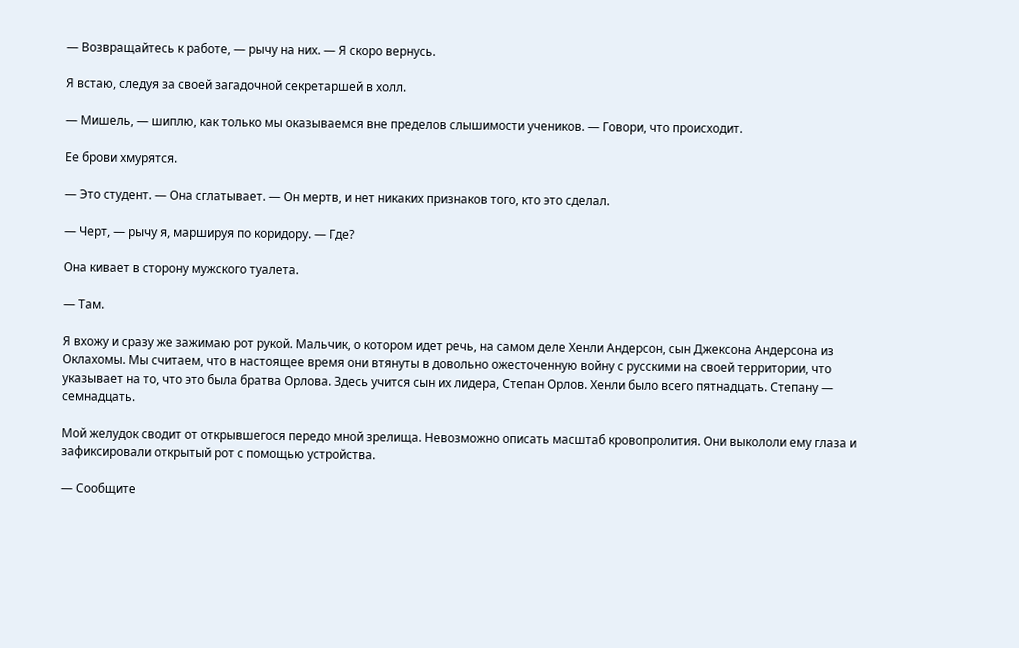— Возвращайтесь к работе, — рычу на них. — Я скоро вернусь.

Я встаю, следуя за своей загадочной секретаршей в холл.

— Мишель, — шиплю, как только мы оказываемся вне пределов слышимости учеников. — Говори, что происходит.

Ее брови хмурятся.

— Это студент. — Она сглатывает. — Он мертв, и нет никаких признаков того, кто это сделал.

— Черт, — рычу я, маршируя по коридору. — Где?

Она кивает в сторону мужского туалета.

— Там.

Я вхожу и сразу же зажимаю рот рукой. Мальчик, о котором идет речь, на самом деле Хенли Андерсон, сын Джексона Андерсона из Оклахомы. Мы считаем, что в настоящее время они втянуты в довольно ожесточенную войну с русскими на своей территории, что указывает на то, что это была братва Орлова. Здесь учится сын их лидера, Степан Орлов. Хенли было всего пятнадцать. Степану — семнадцать.

Мой желудок сводит от открывшегося передо мной зрелища. Невозможно описать масштаб кровопролития. Они выкололи ему глаза и зафиксировали открытый рот с помощью устройства.

— Сообщите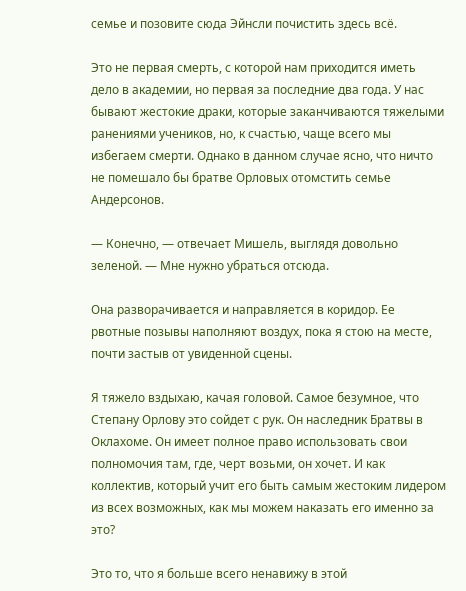семье и позовите сюда Эйнсли почистить здесь всё.

Это не первая смерть, с которой нам приходится иметь дело в академии, но первая за последние два года. У нас бывают жестокие драки, которые заканчиваются тяжелыми ранениями учеников, но, к счастью, чаще всего мы избегаем смерти. Однако в данном случае ясно, что ничто не помешало бы братве Орловых отомстить семье Андерсонов.

— Конечно, — отвечает Мишель, выглядя довольно зеленой. — Мне нужно убраться отсюда.

Она разворачивается и направляется в коридор. Ее рвотные позывы наполняют воздух, пока я стою на месте, почти застыв от увиденной сцены.

Я тяжело вздыхаю, качая головой. Самое безумное, что Степану Орлову это сойдет с рук. Он наследник Братвы в Оклахоме. Он имеет полное право использовать свои полномочия там, где, черт возьми, он хочет. И как коллектив, который учит его быть самым жестоким лидером из всех возможных, как мы можем наказать его именно за это?

Это то, что я больше всего ненавижу в этой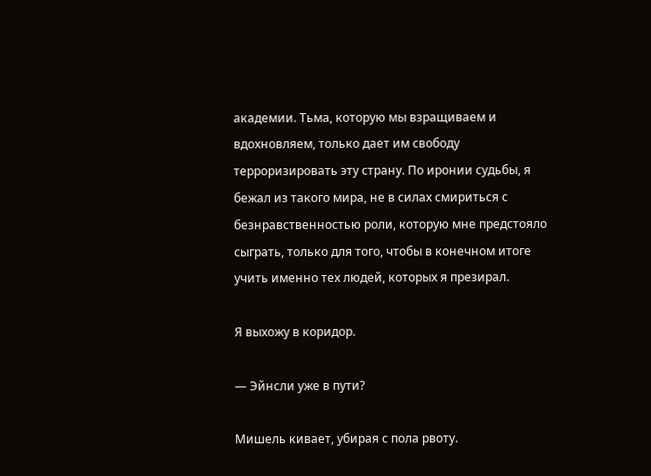академии. Тьма, которую мы взращиваем и вдохновляем, только дает им свободу терроризировать эту страну. По иронии судьбы, я бежал из такого мира, не в силах смириться с безнравственностью роли, которую мне предстояло сыграть, только для того, чтобы в конечном итоге учить именно тех людей, которых я презирал.

Я выхожу в коридор.

— Эйнсли уже в пути?

Мишель кивает, убирая с пола рвоту.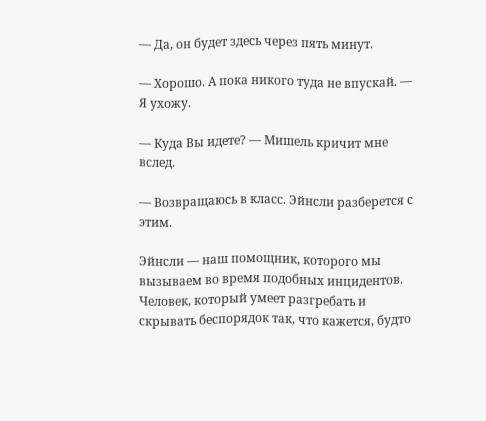— Да, он будет здесь через пять минут.

— Хорошо. А пока никого туда не впускай. — Я ухожу.

— Куда Вы идете? — Мишель кричит мне вслед.

— Возвращаюсь в класс. Эйнсли разберется с этим.

Эйнсли — наш помощник, которого мы вызываем во время подобных инцидентов. Человек, который умеет разгребать и скрывать беспорядок так, что кажется, будто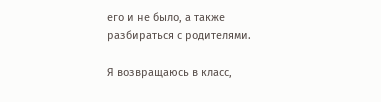его и не было, а также разбираться с родителями.

Я возвращаюсь в класс,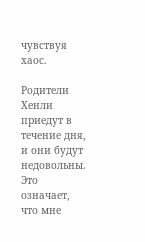чувствуя хаос.

Родители Хенли приедут в течение дня, и они будут недовольны. Это означает, что мне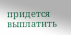придется выплатить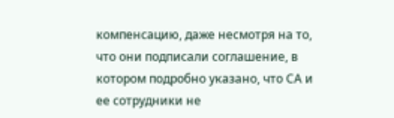компенсацию, даже несмотря на то, что они подписали соглашение, в котором подробно указано, что СА и ее сотрудники не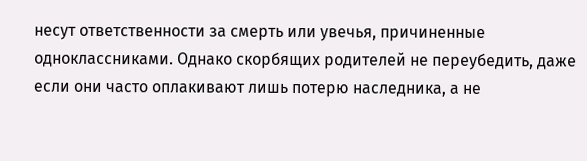несут ответственности за смерть или увечья, причиненные одноклассниками. Однако скорбящих родителей не переубедить, даже если они часто оплакивают лишь потерю наследника, а не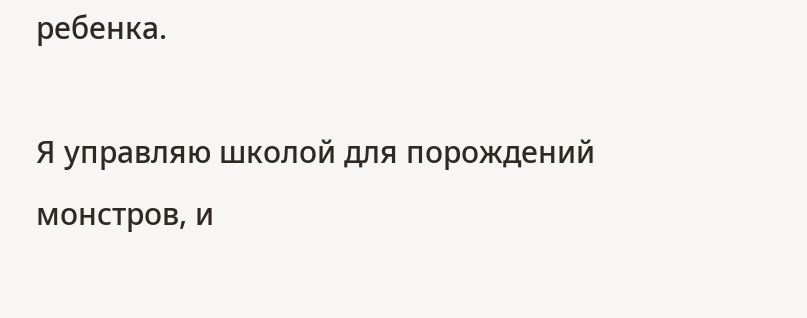ребенка.

Я управляю школой для порождений монстров, и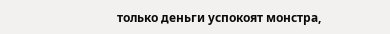только деньги успокоят монстра,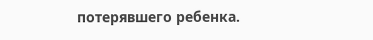потерявшего ребенка.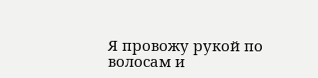Я провожу рукой по волосам и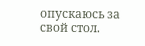опускаюсь за свой стол.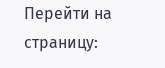Перейти на страницу: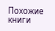Похожие книги